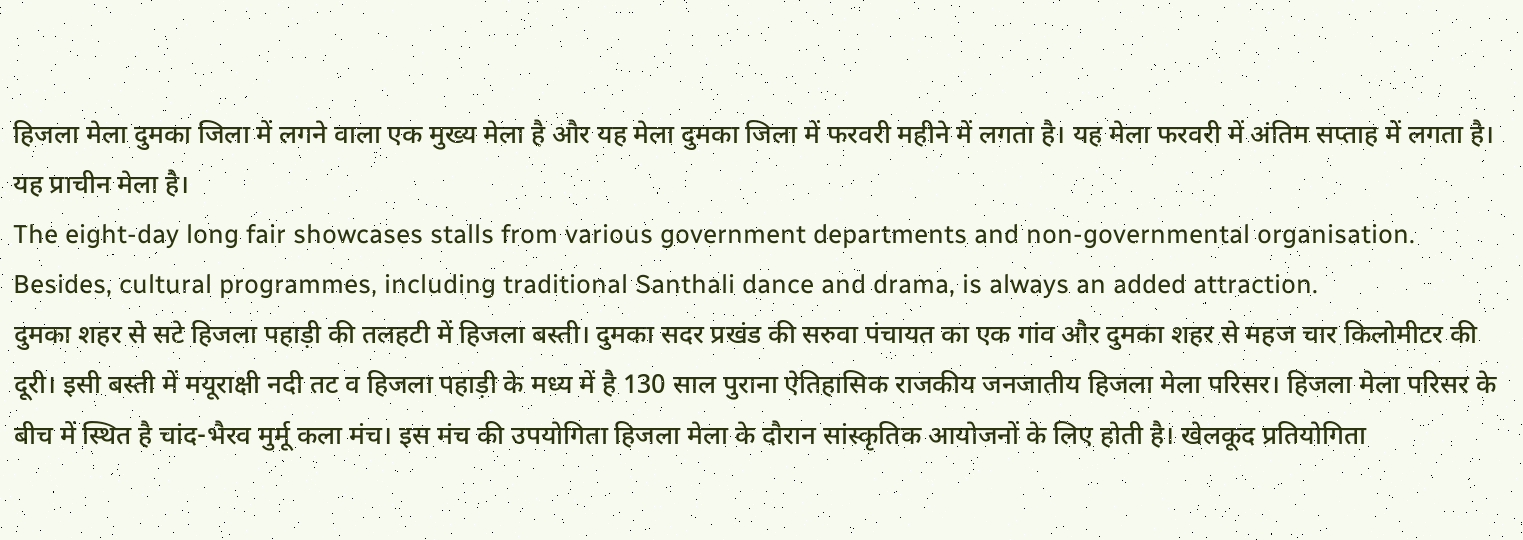हिजला मेला दुमका जिला में लगने वाला एक मुख्य मेला है और यह मेला दुमका जिला में फरवरी महीने में लगता है। यह मेला फरवरी में अंतिम सप्ताह में लगता है। यह प्राचीन मेला है।
The eight-day long fair showcases stalls from various government departments and non-governmental organisation. Besides, cultural programmes, including traditional Santhali dance and drama, is always an added attraction.
दुमका शहर से सटे हिजला पहाड़ी की तलहटी में हिजला बस्ती। दुमका सदर प्रखंड की सरुवा पंचायत का एक गांव और दुमका शहर से महज चार किलोमीटर की दूरी। इसी बस्ती में मयूराक्षी नदी तट व हिजला पहाड़ी के मध्य में है 130 साल पुराना ऐतिहासिक राजकीय जनजातीय हिजला मेला परिसर। हिजला मेला परिसर के बीच में स्थित है चांद-भैरव मुर्मू कला मंच। इस मंच की उपयोगिता हिजला मेला के दौरान सांस्कृतिक आयोजनों के लिए होती है। खेलकूद प्रतियोगिता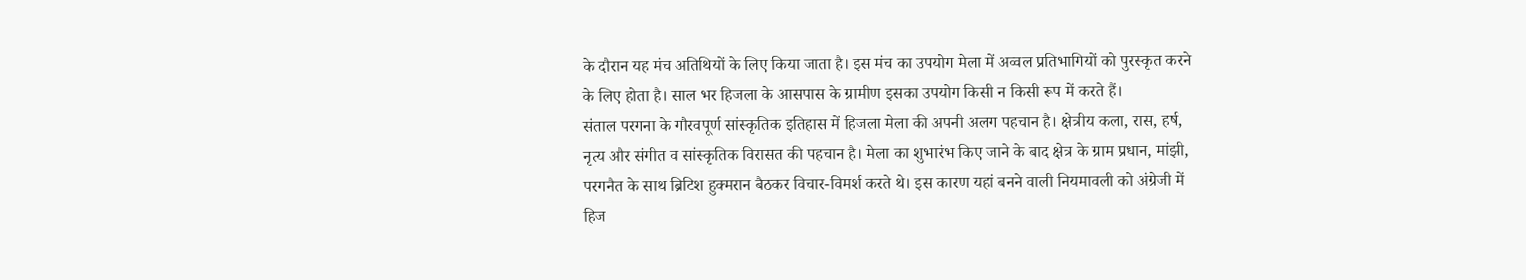के दौरान यह मंच अतिथियों के लिए किया जाता है। इस मंच का उपयोग मेला में अव्वल प्रतिभागियों को पुरस्कृत करने के लिए होता है। साल भर हिजला के आसपास के ग्रामीण इसका उपयोग किसी न किसी रूप में करते हैं।
संताल परगना के गौरवपूर्ण सांस्कृतिक इतिहास में हिजला मेला की अपनी अलग पहचान है। क्षेत्रीय कला, रास, हर्ष, नृत्य और संगीत व सांस्कृतिक विरासत की पहचान है। मेला का शुभारंभ किए जाने के बाद क्षेत्र के ग्राम प्रधान, मांझी, परगनैत के साथ ब्रिटिश हुक्मरान बैठकर विचार-विमर्श करते थे। इस कारण यहां बनने वाली नियमावली को अंग्रेजी में हिज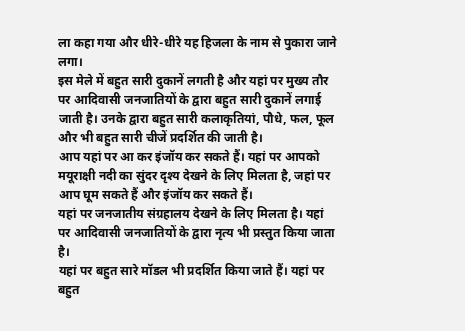ला कहा गया और धीरे-धीरे यह हिजला के नाम से पुकारा जाने लगा।
इस मेले में बहुत सारी दुकानें लगती है और यहां पर मुख्य तौर पर आदिवासी जनजातियों के द्वारा बहुत सारी दुकानें लगाई जाती है। उनके द्वारा बहुत सारी कलाकृतियां, पौधे, फल, फूल और भी बहुत सारी चीजें प्रदर्शित की जाती है।
आप यहां पर आ कर इंजॉय कर सकते हैं। यहां पर आपको मयूराक्षी नदी का सुंदर दृश्य देखने के लिए मिलता है, जहां पर आप घूम सकते हैं और इंजॉय कर सकते हैं।
यहां पर जनजातीय संग्रहालय देखने के लिए मिलता है। यहां पर आदिवासी जनजातियों के द्वारा नृत्य भी प्रस्तुत किया जाता है।
यहां पर बहुत सारे मॉडल भी प्रदर्शित किया जाते हैं। यहां पर बहुत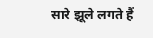सारे झूले लगते हैं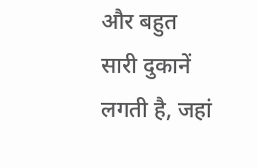और बहुत सारी दुकानें लगती है, जहां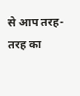से आप तरह-तरह का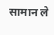सामान ले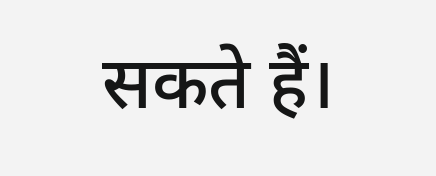सकते हैं।